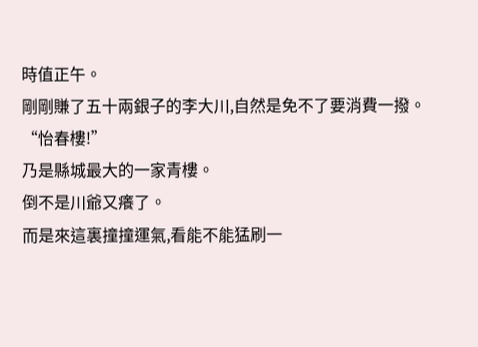時值正午。
剛剛賺了五十兩銀子的李大川,自然是免不了要消費一撥。
“怡春樓!”
乃是縣城最大的一家青樓。
倒不是川爺又癢了。
而是來這裏撞撞運氣,看能不能猛刷一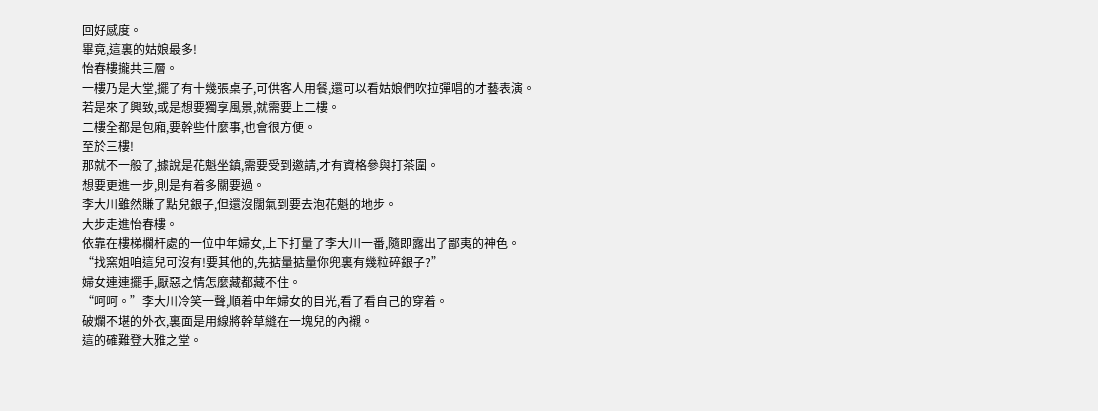回好感度。
畢竟,這裏的姑娘最多!
怡春樓攏共三層。
一樓乃是大堂,擺了有十幾張桌子,可供客人用餐,還可以看姑娘們吹拉彈唱的才藝表演。
若是來了興致,或是想要獨享風景,就需要上二樓。
二樓全都是包廂,要幹些什麼事,也會很方便。
至於三樓!
那就不一般了,據說是花魁坐鎮,需要受到邀請,才有資格參與打茶圍。
想要更進一步,則是有着多關要過。
李大川雖然賺了點兒銀子,但還沒闊氣到要去泡花魁的地步。
大步走進怡春樓。
依靠在樓梯欄杆處的一位中年婦女,上下打量了李大川一番,隨即露出了鄙夷的神色。
“找窯姐咱這兒可沒有!要其他的,先掂量掂量你兜裏有幾粒碎銀子?”
婦女連連擺手,厭惡之情怎麼藏都藏不住。
“呵呵。”李大川冷笑一聲,順着中年婦女的目光,看了看自己的穿着。
破爛不堪的外衣,裏面是用線將幹草縫在一塊兒的內襯。
這的確難登大雅之堂。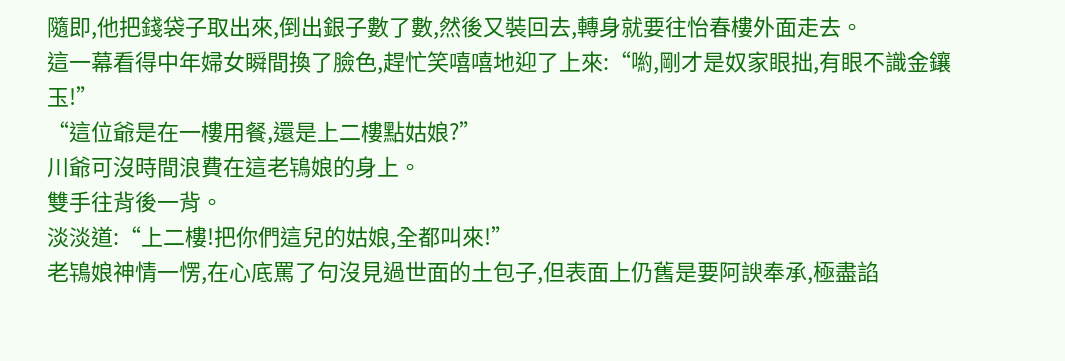隨即,他把錢袋子取出來,倒出銀子數了數,然後又裝回去,轉身就要往怡春樓外面走去。
這一幕看得中年婦女瞬間換了臉色,趕忙笑嘻嘻地迎了上來:“喲,剛才是奴家眼拙,有眼不識金鑲玉!”
“這位爺是在一樓用餐,還是上二樓點姑娘?”
川爺可沒時間浪費在這老鴇娘的身上。
雙手往背後一背。
淡淡道:“上二樓!把你們這兒的姑娘,全都叫來!”
老鴇娘神情一愣,在心底罵了句沒見過世面的土包子,但表面上仍舊是要阿諛奉承,極盡諂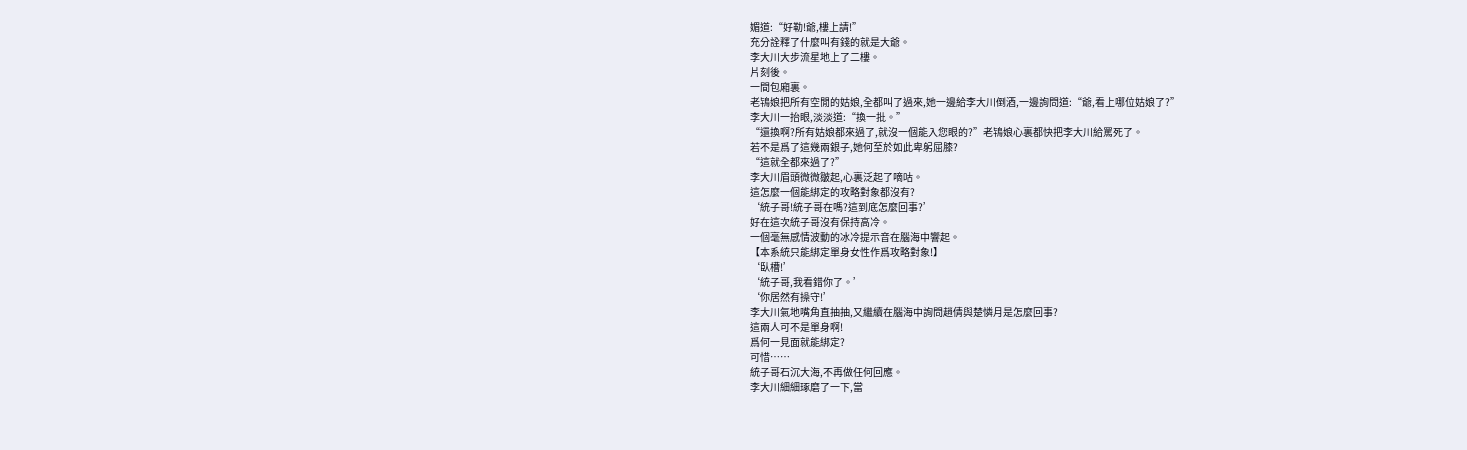媚道:“好勒!爺,樓上請!”
充分詮釋了什麼叫有錢的就是大爺。
李大川大步流星地上了二樓。
片刻後。
一間包廂裏。
老鴇娘把所有空閒的姑娘,全都叫了過來,她一邊給李大川倒酒,一邊詢問道:“爺,看上哪位姑娘了?”
李大川一抬眼,淡淡道:“換一批。”
“還換啊?所有姑娘都來過了,就沒一個能入您眼的?”老鴇娘心裏都快把李大川給罵死了。
若不是爲了這幾兩銀子,她何至於如此卑躬屈膝?
“這就全都來過了?”
李大川眉頭微微皺起,心裏泛起了嘀咕。
這怎麼一個能綁定的攻略對象都沒有?
‘統子哥!統子哥在嗎?這到底怎麼回事?’
好在這次統子哥沒有保持高冷。
一個毫無感情波動的冰冷提示音在腦海中響起。
【本系統只能綁定單身女性作爲攻略對象!】
‘臥槽!’
‘統子哥,我看錯你了。’
‘你居然有操守!’
李大川氣地嘴角直抽抽,又繼續在腦海中詢問趙倩與楚憐月是怎麼回事?
這兩人可不是單身啊!
爲何一見面就能綁定?
可惜……
統子哥石沉大海,不再做任何回應。
李大川細細琢磨了一下,當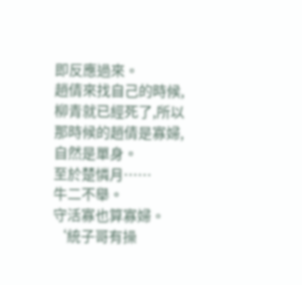即反應過來。
趙倩來找自己的時候,柳青就已經死了,所以那時候的趙倩是寡婦,自然是單身。
至於楚憐月……
牛二不舉。
守活寡也算寡婦。
‘統子哥有操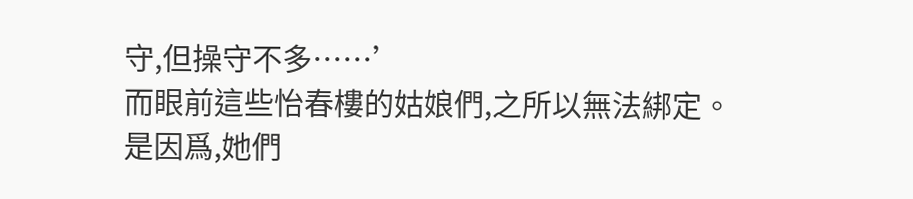守,但操守不多……’
而眼前這些怡春樓的姑娘們,之所以無法綁定。
是因爲,她們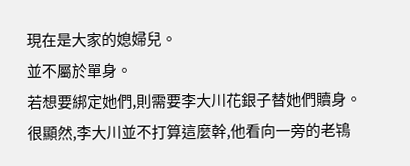現在是大家的媳婦兒。
並不屬於單身。
若想要綁定她們,則需要李大川花銀子替她們贖身。
很顯然,李大川並不打算這麼幹,他看向一旁的老鴇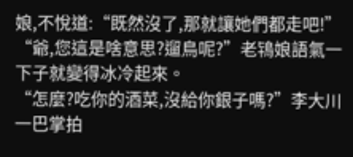娘,不悅道:“既然沒了,那就讓她們都走吧!”
“爺,您這是啥意思?遛鳥呢?”老鴇娘語氣一下子就變得冰冷起來。
“怎麼?吃你的酒菜,沒給你銀子嗎?”李大川一巴掌拍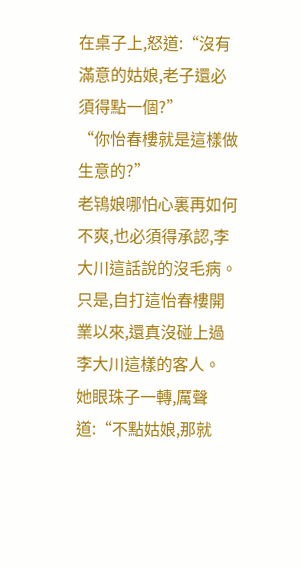在桌子上,怒道:“沒有滿意的姑娘,老子還必須得點一個?”
“你怡春樓就是這樣做生意的?”
老鴇娘哪怕心裏再如何不爽,也必須得承認,李大川這話說的沒毛病。
只是,自打這怡春樓開業以來,還真沒碰上過李大川這樣的客人。
她眼珠子一轉,厲聲道:“不點姑娘,那就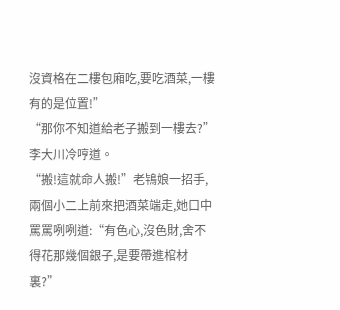沒資格在二樓包廂吃,要吃酒菜,一樓有的是位置!”
“那你不知道給老子搬到一樓去?”李大川冷哼道。
“搬!這就命人搬!”老鴇娘一招手,兩個小二上前來把酒菜端走,她口中罵罵咧咧道:“有色心,沒色財,舍不得花那幾個銀子,是要帶進棺材裏?”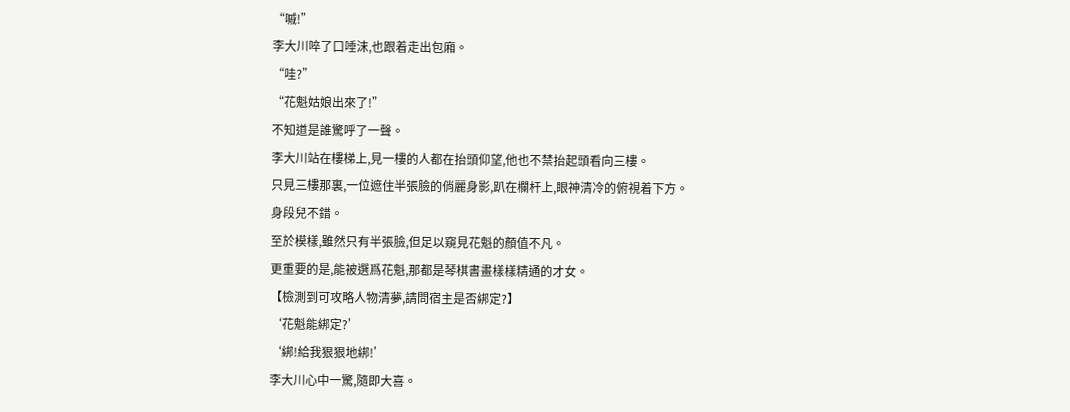“嘁!”
李大川啐了口唾沫,也跟着走出包廂。
“哇?”
“花魁姑娘出來了!”
不知道是誰驚呼了一聲。
李大川站在樓梯上,見一樓的人都在抬頭仰望,他也不禁抬起頭看向三樓。
只見三樓那裏,一位遮住半張臉的俏麗身影,趴在欄杆上,眼神清冷的俯視着下方。
身段兒不錯。
至於模樣,雖然只有半張臉,但足以窺見花魁的顏值不凡。
更重要的是,能被選爲花魁,那都是琴棋書畫樣樣精通的才女。
【檢測到可攻略人物清夢,請問宿主是否綁定?】
‘花魁能綁定?’
‘綁!給我狠狠地綁!’
李大川心中一驚,隨即大喜。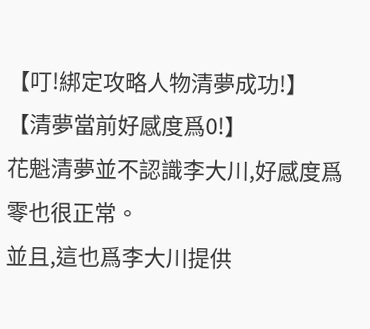【叮!綁定攻略人物清夢成功!】
【清夢當前好感度爲0!】
花魁清夢並不認識李大川,好感度爲零也很正常。
並且,這也爲李大川提供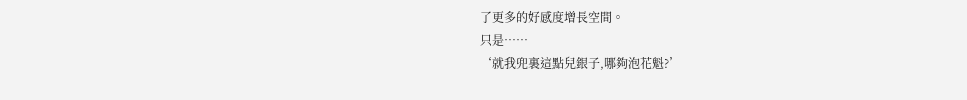了更多的好感度增長空間。
只是……
‘就我兜裏這點兒銀子,哪夠泡花魁?’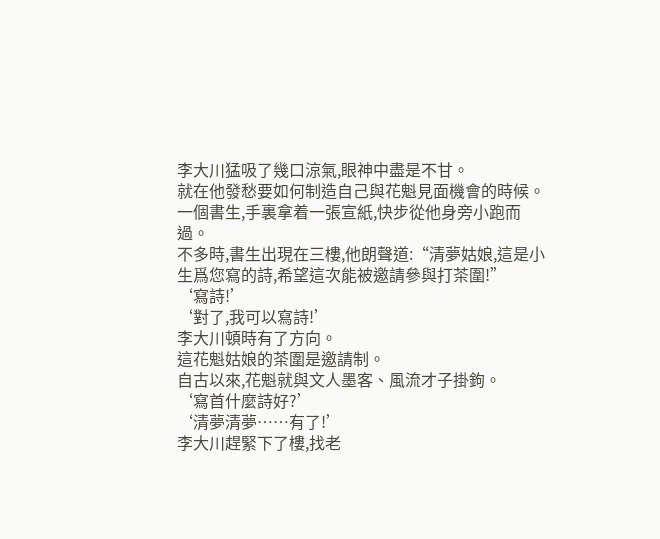李大川猛吸了幾口涼氣,眼神中盡是不甘。
就在他發愁要如何制造自己與花魁見面機會的時候。
一個書生,手裏拿着一張宣紙,快步從他身旁小跑而過。
不多時,書生出現在三樓,他朗聲道:“清夢姑娘,這是小生爲您寫的詩,希望這次能被邀請參與打茶圍!”
‘寫詩!’
‘對了,我可以寫詩!’
李大川頓時有了方向。
這花魁姑娘的茶圍是邀請制。
自古以來,花魁就與文人墨客、風流才子掛鉤。
‘寫首什麼詩好?’
‘清夢清夢……有了!’
李大川趕緊下了樓,找老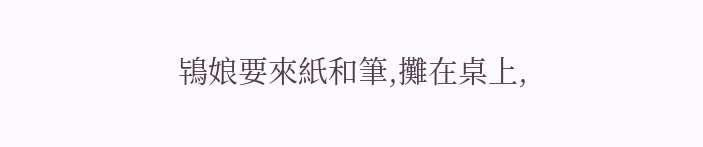鴇娘要來紙和筆,攤在桌上,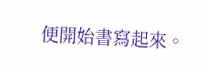便開始書寫起來。